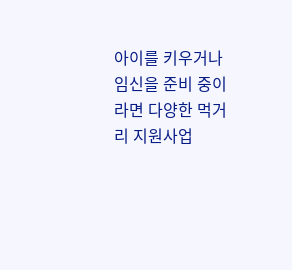아이를 키우거나 임신을 준비 중이라면 다양한 먹거리 지원사업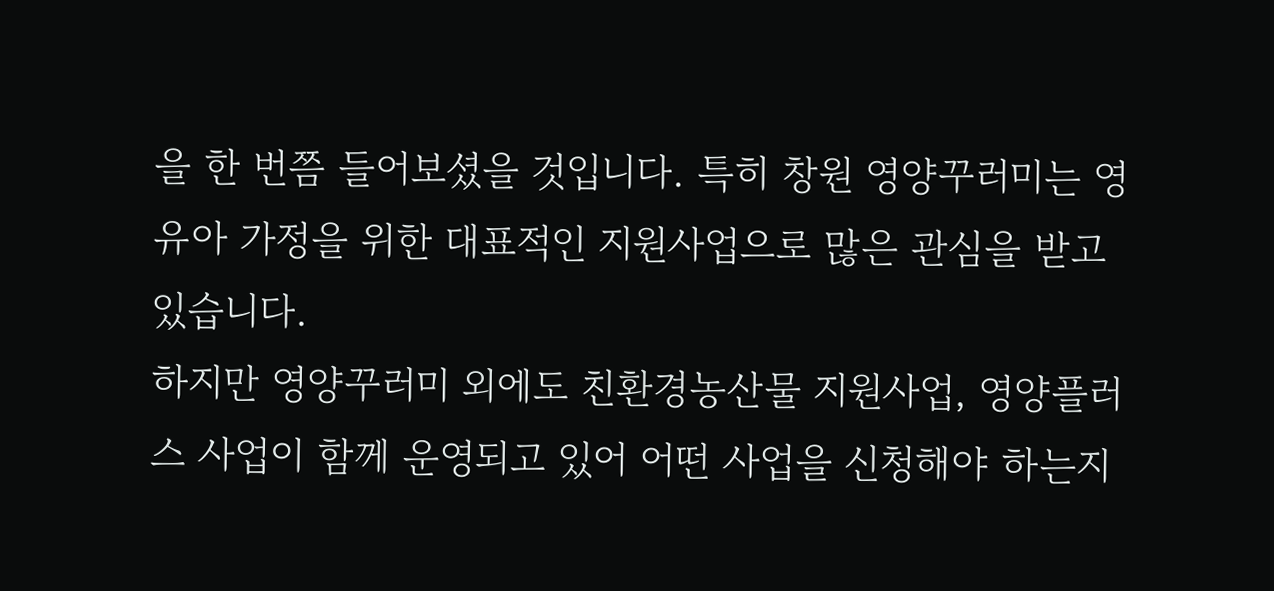을 한 번쯤 들어보셨을 것입니다. 특히 창원 영양꾸러미는 영유아 가정을 위한 대표적인 지원사업으로 많은 관심을 받고 있습니다.
하지만 영양꾸러미 외에도 친환경농산물 지원사업, 영양플러스 사업이 함께 운영되고 있어 어떤 사업을 신청해야 하는지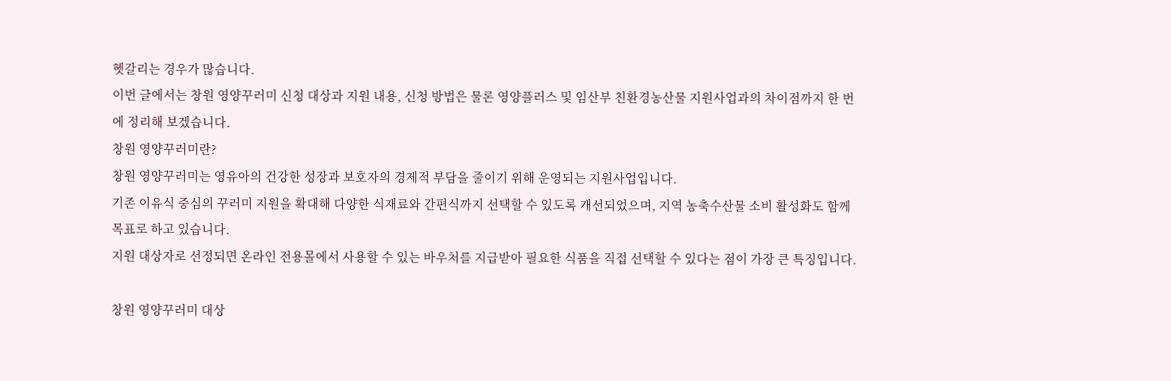헷갈리는 경우가 많습니다.
이번 글에서는 창원 영양꾸러미 신청 대상과 지원 내용, 신청 방법은 물론 영양플러스 및 임산부 친환경농산물 지원사업과의 차이점까지 한 번에 정리해 보겠습니다.
창원 영양꾸러미란?
창원 영양꾸러미는 영유아의 건강한 성장과 보호자의 경제적 부담을 줄이기 위해 운영되는 지원사업입니다.
기존 이유식 중심의 꾸러미 지원을 확대해 다양한 식재료와 간편식까지 선택할 수 있도록 개선되었으며, 지역 농축수산물 소비 활성화도 함께 목표로 하고 있습니다.
지원 대상자로 선정되면 온라인 전용몰에서 사용할 수 있는 바우처를 지급받아 필요한 식품을 직접 선택할 수 있다는 점이 가장 큰 특징입니다.

창원 영양꾸러미 대상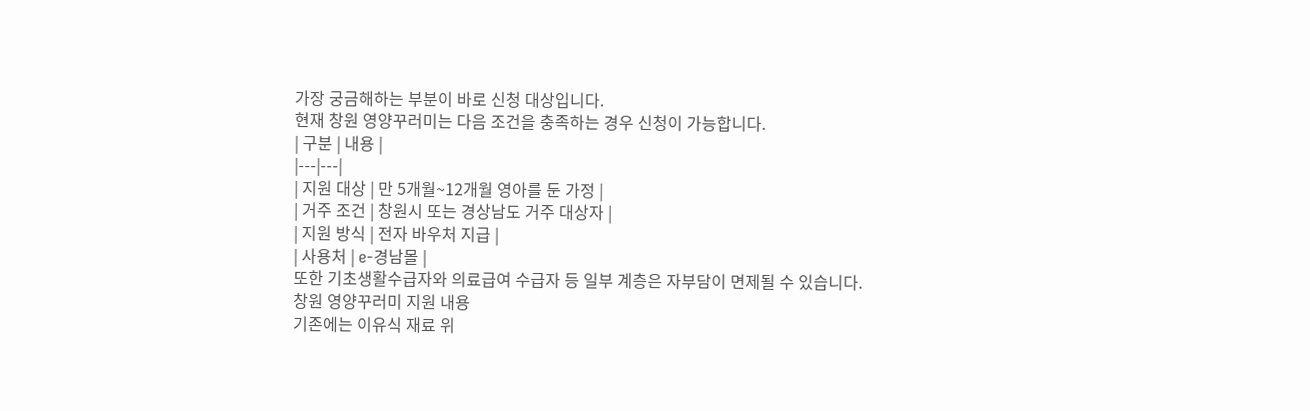가장 궁금해하는 부분이 바로 신청 대상입니다.
현재 창원 영양꾸러미는 다음 조건을 충족하는 경우 신청이 가능합니다.
| 구분 | 내용 |
|---|---|
| 지원 대상 | 만 5개월~12개월 영아를 둔 가정 |
| 거주 조건 | 창원시 또는 경상남도 거주 대상자 |
| 지원 방식 | 전자 바우처 지급 |
| 사용처 | e-경남몰 |
또한 기초생활수급자와 의료급여 수급자 등 일부 계층은 자부담이 면제될 수 있습니다.
창원 영양꾸러미 지원 내용
기존에는 이유식 재료 위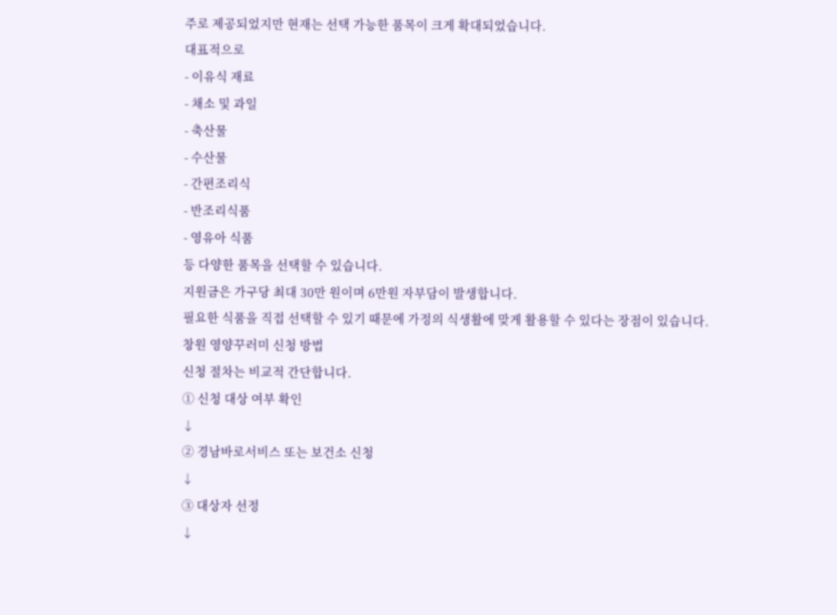주로 제공되었지만 현재는 선택 가능한 품목이 크게 확대되었습니다.
대표적으로
- 이유식 재료
- 채소 및 과일
- 축산물
- 수산물
- 간편조리식
- 반조리식품
- 영유아 식품
등 다양한 품목을 선택할 수 있습니다.
지원금은 가구당 최대 30만 원이며 6만원 자부담이 발생합니다.
필요한 식품을 직접 선택할 수 있기 때문에 가정의 식생활에 맞게 활용할 수 있다는 장점이 있습니다.
창원 영양꾸러미 신청 방법
신청 절차는 비교적 간단합니다.
① 신청 대상 여부 확인
↓
② 경남바로서비스 또는 보건소 신청
↓
③ 대상자 선정
↓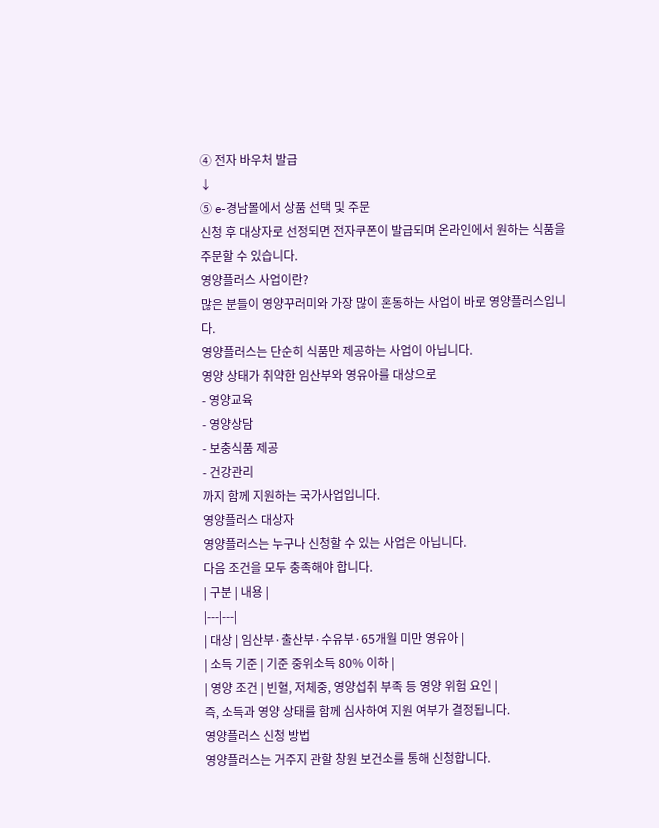④ 전자 바우처 발급
↓
⑤ e-경남몰에서 상품 선택 및 주문
신청 후 대상자로 선정되면 전자쿠폰이 발급되며 온라인에서 원하는 식품을 주문할 수 있습니다.
영양플러스 사업이란?
많은 분들이 영양꾸러미와 가장 많이 혼동하는 사업이 바로 영양플러스입니다.
영양플러스는 단순히 식품만 제공하는 사업이 아닙니다.
영양 상태가 취약한 임산부와 영유아를 대상으로
- 영양교육
- 영양상담
- 보충식품 제공
- 건강관리
까지 함께 지원하는 국가사업입니다.
영양플러스 대상자
영양플러스는 누구나 신청할 수 있는 사업은 아닙니다.
다음 조건을 모두 충족해야 합니다.
| 구분 | 내용 |
|---|---|
| 대상 | 임산부·출산부·수유부·65개월 미만 영유아 |
| 소득 기준 | 기준 중위소득 80% 이하 |
| 영양 조건 | 빈혈, 저체중, 영양섭취 부족 등 영양 위험 요인 |
즉, 소득과 영양 상태를 함께 심사하여 지원 여부가 결정됩니다.
영양플러스 신청 방법
영양플러스는 거주지 관할 창원 보건소를 통해 신청합니다.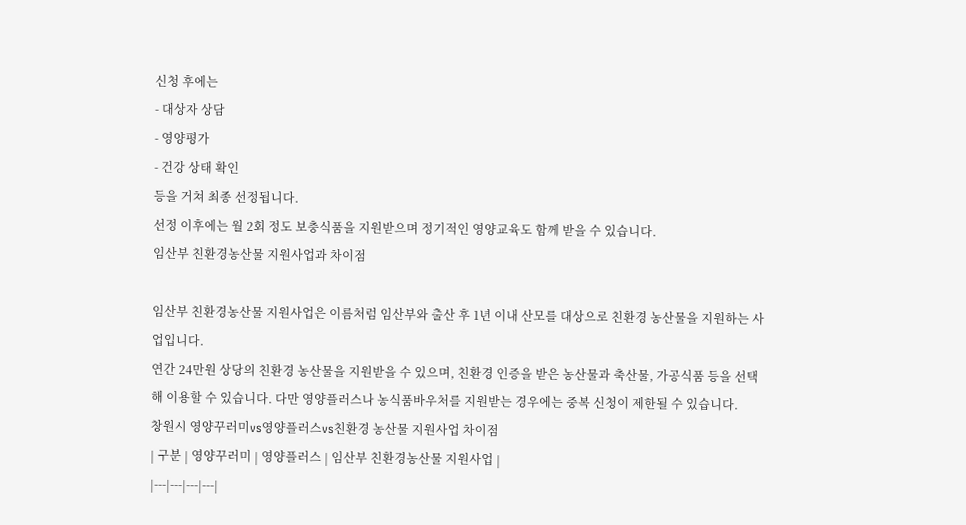신청 후에는
- 대상자 상담
- 영양평가
- 건강 상태 확인
등을 거쳐 최종 선정됩니다.
선정 이후에는 월 2회 정도 보충식품을 지원받으며 정기적인 영양교육도 함께 받을 수 있습니다.
임산부 친환경농산물 지원사업과 차이점

임산부 친환경농산물 지원사업은 이름처럼 임산부와 출산 후 1년 이내 산모를 대상으로 친환경 농산물을 지원하는 사업입니다.
연간 24만원 상당의 친환경 농산물을 지원받을 수 있으며, 친환경 인증을 받은 농산물과 축산물, 가공식품 등을 선택해 이용할 수 있습니다. 다만 영양플러스나 농식품바우처를 지원받는 경우에는 중복 신청이 제한될 수 있습니다.
창원시 영양꾸러미vs영양플러스vs친환경 농산물 지원사업 차이점
| 구분 | 영양꾸러미 | 영양플러스 | 임산부 친환경농산물 지원사업 |
|---|---|---|---|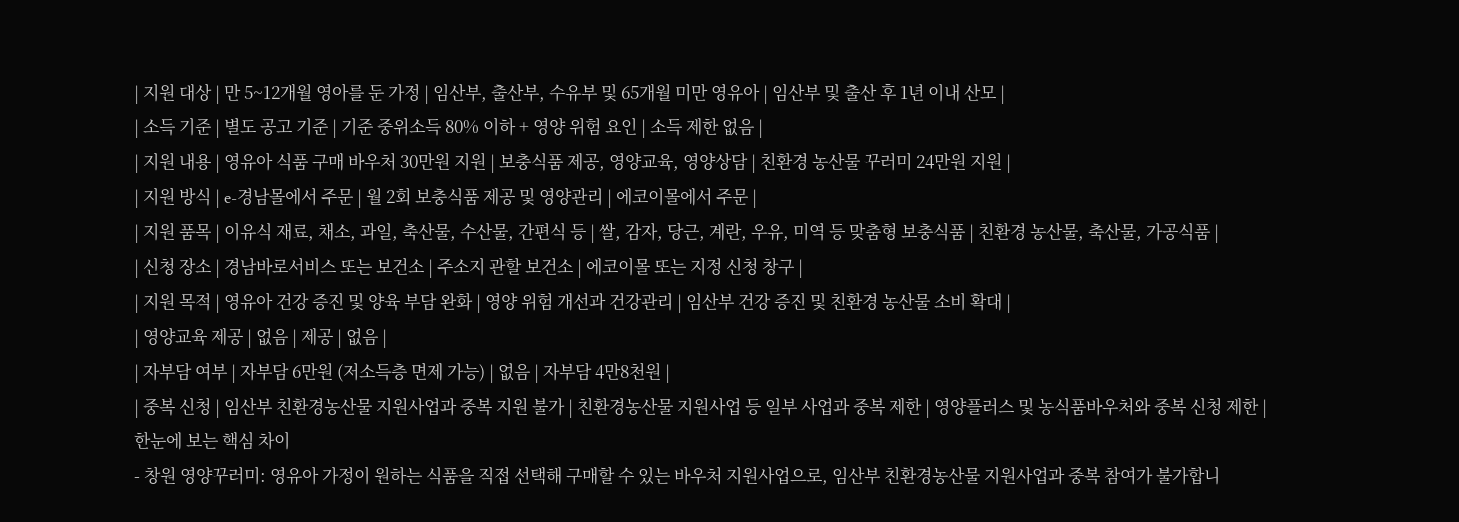| 지원 대상 | 만 5~12개월 영아를 둔 가정 | 임산부, 출산부, 수유부 및 65개월 미만 영유아 | 임산부 및 출산 후 1년 이내 산모 |
| 소득 기준 | 별도 공고 기준 | 기준 중위소득 80% 이하 + 영양 위험 요인 | 소득 제한 없음 |
| 지원 내용 | 영유아 식품 구매 바우처 30만원 지원 | 보충식품 제공, 영양교육, 영양상담 | 친환경 농산물 꾸러미 24만원 지원 |
| 지원 방식 | e-경남몰에서 주문 | 월 2회 보충식품 제공 및 영양관리 | 에코이몰에서 주문 |
| 지원 품목 | 이유식 재료, 채소, 과일, 축산물, 수산물, 간편식 등 | 쌀, 감자, 당근, 계란, 우유, 미역 등 맞춤형 보충식품 | 친환경 농산물, 축산물, 가공식품 |
| 신청 장소 | 경남바로서비스 또는 보건소 | 주소지 관할 보건소 | 에코이몰 또는 지정 신청 창구 |
| 지원 목적 | 영유아 건강 증진 및 양육 부담 완화 | 영양 위험 개선과 건강관리 | 임산부 건강 증진 및 친환경 농산물 소비 확대 |
| 영양교육 제공 | 없음 | 제공 | 없음 |
| 자부담 여부 | 자부담 6만원 (저소득층 면제 가능) | 없음 | 자부담 4만8천원 |
| 중복 신청 | 임산부 친환경농산물 지원사업과 중복 지원 불가 | 친환경농산물 지원사업 등 일부 사업과 중복 제한 | 영양플러스 및 농식품바우처와 중복 신청 제한 |
한눈에 보는 핵심 차이
- 창원 영양꾸러미: 영유아 가정이 원하는 식품을 직접 선택해 구매할 수 있는 바우처 지원사업으로, 임산부 친환경농산물 지원사업과 중복 참여가 불가합니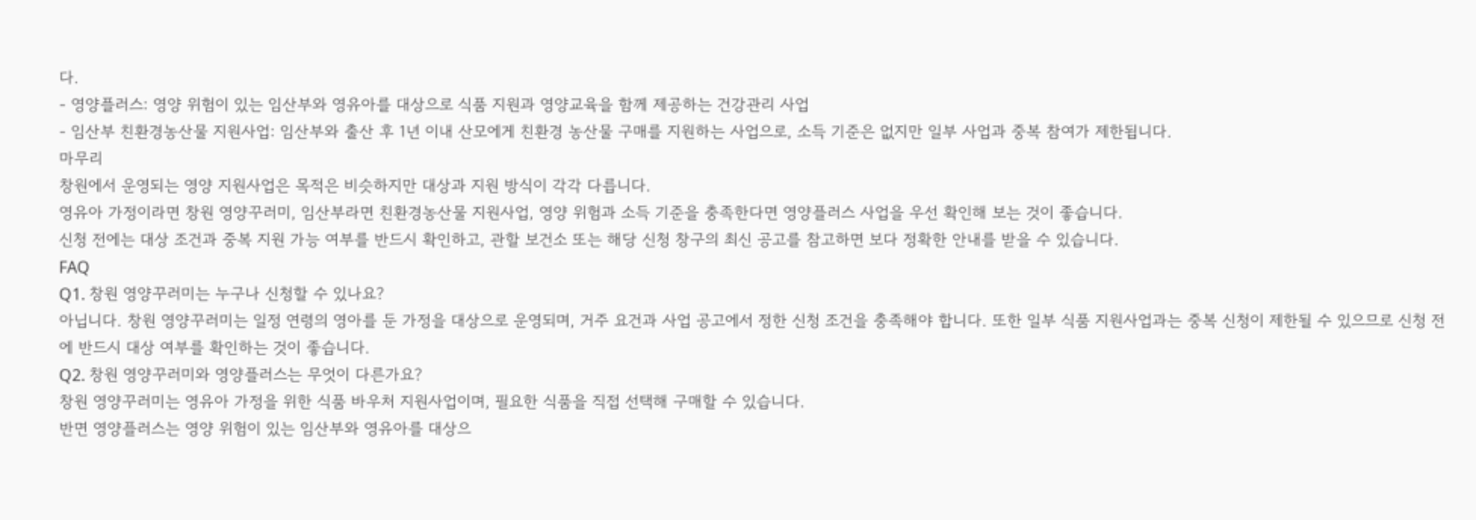다.
- 영양플러스: 영양 위험이 있는 임산부와 영유아를 대상으로 식품 지원과 영양교육을 함께 제공하는 건강관리 사업
- 임산부 친환경농산물 지원사업: 임산부와 출산 후 1년 이내 산모에게 친환경 농산물 구매를 지원하는 사업으로, 소득 기준은 없지만 일부 사업과 중복 참여가 제한됩니다.
마무리
창원에서 운영되는 영양 지원사업은 목적은 비슷하지만 대상과 지원 방식이 각각 다릅니다.
영유아 가정이라면 창원 영양꾸러미, 임산부라면 친환경농산물 지원사업, 영양 위험과 소득 기준을 충족한다면 영양플러스 사업을 우선 확인해 보는 것이 좋습니다.
신청 전에는 대상 조건과 중복 지원 가능 여부를 반드시 확인하고, 관할 보건소 또는 해당 신청 창구의 최신 공고를 참고하면 보다 정확한 안내를 받을 수 있습니다.
FAQ
Q1. 창원 영양꾸러미는 누구나 신청할 수 있나요?
아닙니다. 창원 영양꾸러미는 일정 연령의 영아를 둔 가정을 대상으로 운영되며, 거주 요건과 사업 공고에서 정한 신청 조건을 충족해야 합니다. 또한 일부 식품 지원사업과는 중복 신청이 제한될 수 있으므로 신청 전에 반드시 대상 여부를 확인하는 것이 좋습니다.
Q2. 창원 영양꾸러미와 영양플러스는 무엇이 다른가요?
창원 영양꾸러미는 영유아 가정을 위한 식품 바우처 지원사업이며, 필요한 식품을 직접 선택해 구매할 수 있습니다.
반면 영양플러스는 영양 위험이 있는 임산부와 영유아를 대상으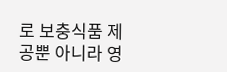로 보충식품 제공뿐 아니라 영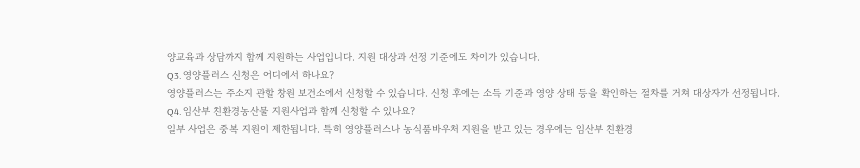양교육과 상담까지 함께 지원하는 사업입니다. 지원 대상과 선정 기준에도 차이가 있습니다.
Q3. 영양플러스 신청은 어디에서 하나요?
영양플러스는 주소지 관할 창원 보건소에서 신청할 수 있습니다. 신청 후에는 소득 기준과 영양 상태 등을 확인하는 절차를 거쳐 대상자가 선정됩니다.
Q4. 임산부 친환경농산물 지원사업과 함께 신청할 수 있나요?
일부 사업은 중복 지원이 제한됩니다. 특히 영양플러스나 농식품바우처 지원을 받고 있는 경우에는 임산부 친환경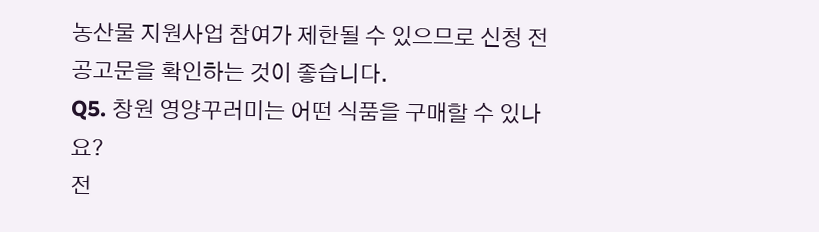농산물 지원사업 참여가 제한될 수 있으므로 신청 전 공고문을 확인하는 것이 좋습니다.
Q5. 창원 영양꾸러미는 어떤 식품을 구매할 수 있나요?
전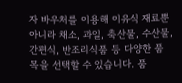자 바우처를 이용해 이유식 재료뿐 아니라 채소, 과일, 축산물, 수산물, 간편식, 반조리식품 등 다양한 품목을 선택할 수 있습니다. 품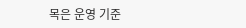목은 운영 기준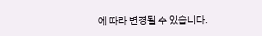에 따라 변경될 수 있습니다.